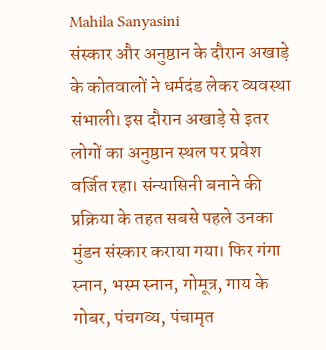Mahila Sanyasini
संस्कार और अनुष्ठान के दौरान अखाड़े के कोतवालों ने धर्मदंड लेकर व्यवस्था संभाली। इस दौरान अखाड़े से इतर लोगों का अनुष्ठान स्थल पर प्रवेश वर्जित रहा। संन्यासिनी बनाने की प्रक्रिया के तहत सबसे पहले उनका मुंडन संस्कार कराया गया। फिर गंगा स्नान, भस्म स्नान, गोमूत्र, गाय के गोबर, पंचगव्य, पंचामृत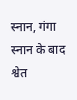स्नान, गंगा स्नान के बाद श्वेत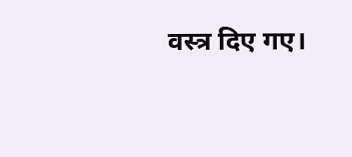वस्त्र दिए गए।